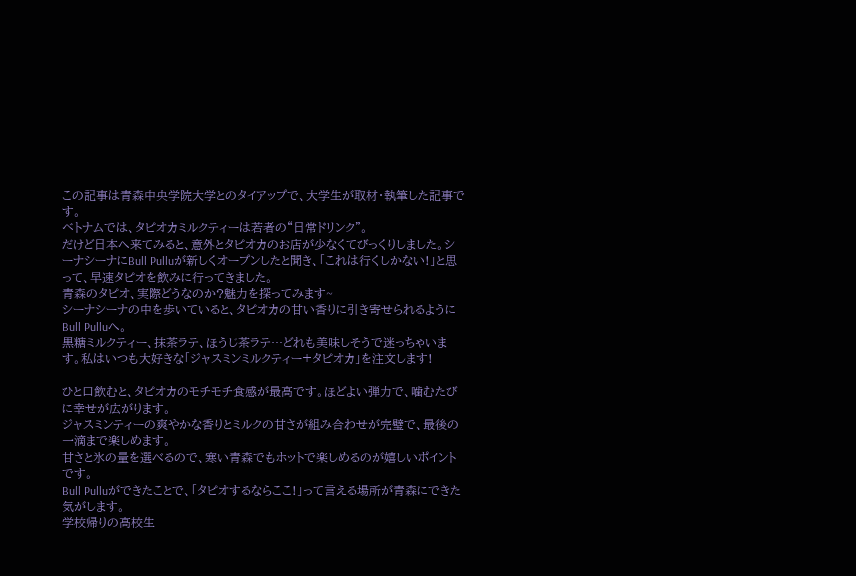この記事は青森中央学院大学とのタイアップで、大学生が取材・執筆した記事です。
ベトナムでは、タピオカミルクティーは若者の“日常ドリンク”。
だけど日本へ来てみると、意外とタピオカのお店が少なくてびっくりしました。シーナシーナにBull Pulluが新しくオープンしたと聞き、「これは行くしかない!」と思って、早速タピオを飲みに行ってきました。
青森のタピオ、実際どうなのか?魅力を探ってみます~
シーナシーナの中を歩いていると、タピオカの甘い香りに引き寄せられるようにBull Pulluへ。
黒糖ミルクティー、抹茶ラテ、ほうじ茶ラテ…どれも美味しそうで迷っちゃいます。私はいつも大好きな「ジャスミンミルクティー+タピオカ」を注文します!

ひと口飲むと、タピオカのモチモチ食感が最高です。ほどよい弾力で、噛むたびに幸せが広がります。
ジャスミンティーの爽やかな香りとミルクの甘さが組み合わせが完璧で、最後の一滴まで楽しめます。
甘さと氷の量を選べるので、寒い青森でもホットで楽しめるのが嬉しいポイントです。
Bull Pulluができたことで、「タピオするならここ!」って言える場所が青森にできた気がします。
学校帰りの高校生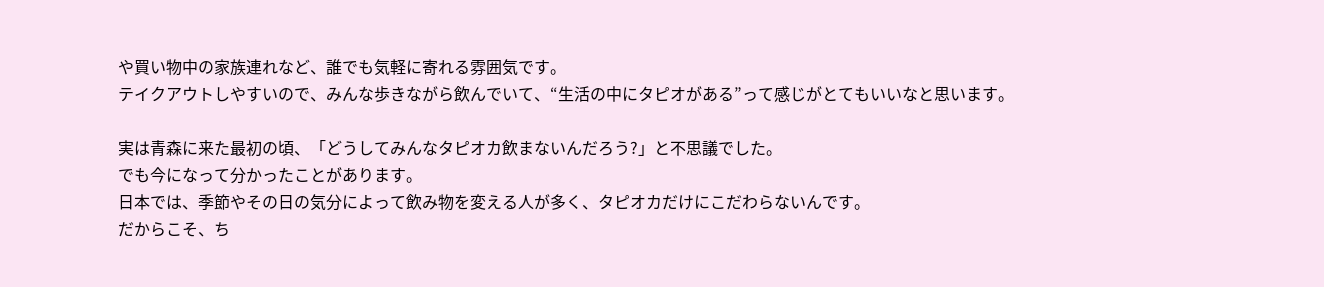や買い物中の家族連れなど、誰でも気軽に寄れる雰囲気です。
テイクアウトしやすいので、みんな歩きながら飲んでいて、“生活の中にタピオがある”って感じがとてもいいなと思います。

実は青森に来た最初の頃、「どうしてみんなタピオカ飲まないんだろう?」と不思議でした。
でも今になって分かったことがあります。
日本では、季節やその日の気分によって飲み物を変える人が多く、タピオカだけにこだわらないんです。
だからこそ、ち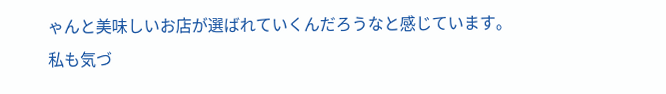ゃんと美味しいお店が選ばれていくんだろうなと感じています。
私も気づ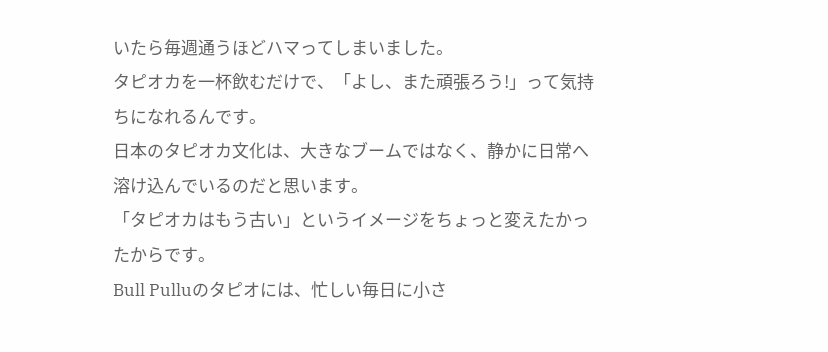いたら毎週通うほどハマってしまいました。
タピオカを一杯飲むだけで、「よし、また頑張ろう!」って気持ちになれるんです。
日本のタピオカ文化は、大きなブームではなく、静かに日常へ溶け込んでいるのだと思います。
「タピオカはもう古い」というイメージをちょっと変えたかったからです。
Bull Pulluのタピオには、忙しい毎日に小さ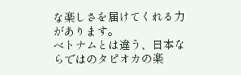な楽しさを届けてくれる力があります。
ベトナムとは違う、日本ならではのタピオカの楽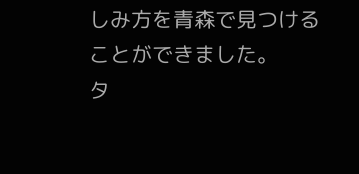しみ方を青森で見つけることができました。
タ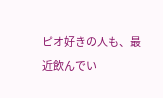ピオ好きの人も、最近飲んでい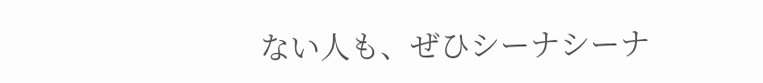ない人も、ぜひシーナシーナ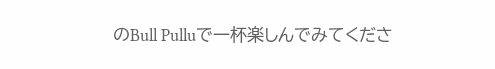のBull Pulluで一杯楽しんでみてくださ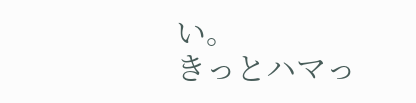い。
きっとハマっ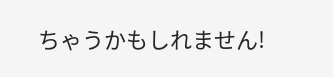ちゃうかもしれません!